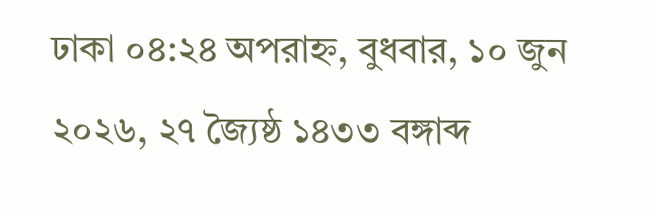ঢাকা ০৪:২৪ অপরাহ্ন, বুধবার, ১০ জুন ২০২৬, ২৭ জ্যৈষ্ঠ ১৪৩৩ বঙ্গাব্দ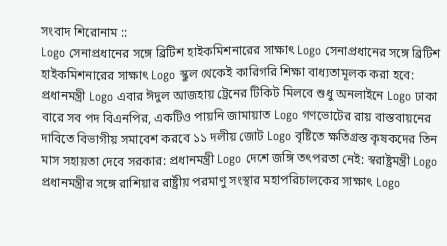সংবাদ শিরোনাম ::
Logo সেনাপ্রধানের সঙ্গে ব্রিটিশ হাইকমিশনারের সাক্ষাৎ Logo সেনাপ্রধানের সঙ্গে ব্রিটিশ হাইকমিশনারের সাক্ষাৎ Logo স্কুল থেকেই কারিগরি শিক্ষা বাধ্যতামূলক করা হবে: প্রধানমন্ত্রী Logo এবার ঈদুল আজহায় ট্রেনের টিকিট মিলবে শুধু অনলাইনে Logo ঢাকা বারে সব পদ বিএনপির, একটিও পায়নি জামায়াত Logo গণভোটের রায় বাস্তবায়নের দাবিতে বিভাগীয় সমাবেশ করবে ১১ দলীয় জোট Logo বৃষ্টিতে ক্ষতিগ্রস্ত কৃষকদের তিন মাস সহায়তা দেবে সরকার: প্রধানমন্ত্রী Logo দেশে জঙ্গি তৎপরতা নেই: স্বরাষ্ট্রমন্ত্রী Logo প্রধানমন্ত্রীর সঙ্গে রাশিয়ার রাষ্ট্রীয় পরমাণু সংস্থার মহাপরিচালকের সাক্ষাৎ Logo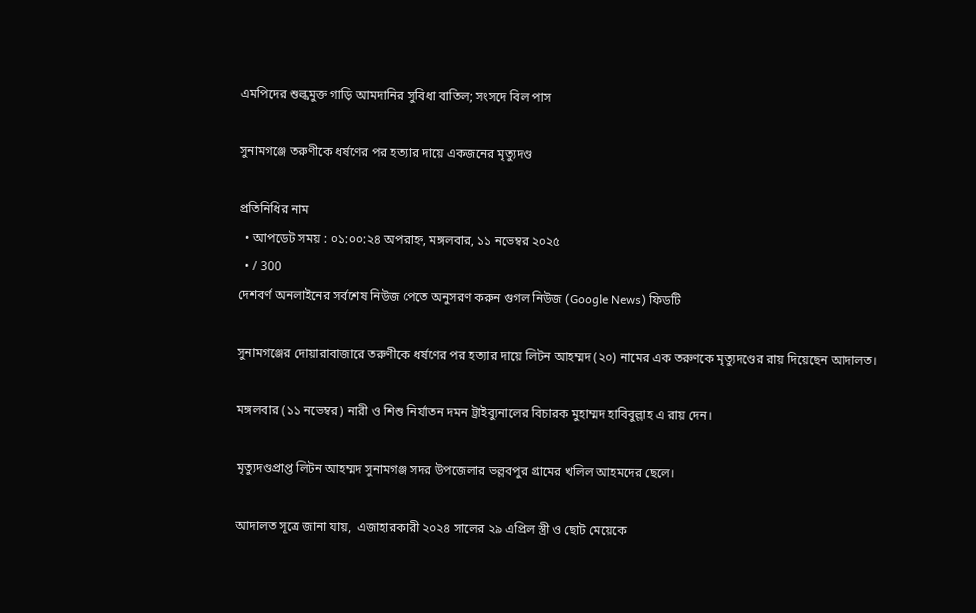এমপিদের শুল্কমুক্ত গাড়ি আমদানির সুবিধা বাতিল; সংসদে বিল পাস

সুনামগঞ্জে তরুণীকে ধর্ষণের পর হত্যার দায়ে একজনের মৃত্যুদণ্ড

প্রতিনিধির নাম
  • আপডেট সময় : ০১:০০:২৪ অপরাহ্ন, মঙ্গলবার, ১১ নভেম্বর ২০২৫
  • / 300
দেশবর্ণ অনলাইনের সর্বশেষ নিউজ পেতে অনুসরণ করুন গুগল নিউজ (Google News) ফিডটি

সুনামগঞ্জের দোয়ারাবাজারে তরুণীকে ধর্ষণের পর হত্যার দায়ে লিটন আহম্মদ (২০) নামের এক তরুণকে মৃত্যুদণ্ডের রায় দিয়েছেন আদালত।

মঙ্গলবার (১১ নভেম্বর) নারী ও শিশু নির্যাতন দমন ট্রাইব্যুনালের বিচারক মুহাম্মদ হাবিবুল্লাহ এ রায় দেন।

মৃত্যুদণ্ডপ্রাপ্ত লিটন আহম্মদ সুনামগঞ্জ সদর উপজেলার ভল্লবপুর গ্রামের খলিল আহমদের ছেলে।

আদালত সূত্রে জানা যায়,  এজাহারকারী ২০২৪ সালের ২৯ এপ্রিল স্ত্রী ও ছোট মেয়েকে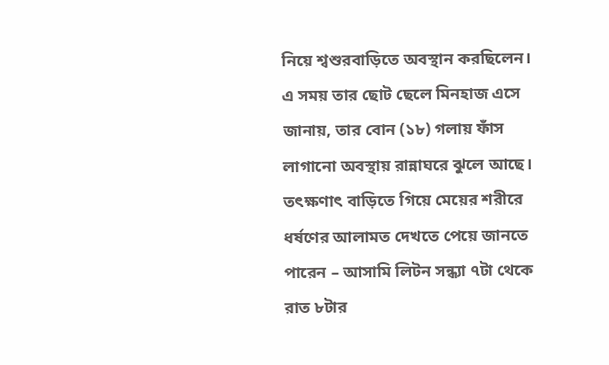নিয়ে শ্বশুরবাড়িতে অবস্থান করছিলেন। এ সময় তার ছোট ছেলে মিনহাজ এসে জানায়, তার বোন (১৮) গলায় ফাঁস লাগানো অবস্থায় রান্নাঘরে ঝুলে আছে। তৎক্ষণাৎ বাড়িতে গিয়ে মেয়ের শরীরে ধর্ষণের আলামত দেখতে পেয়ে জানতে পারেন – আসামি লিটন সন্ধ্যা ৭টা থেকে রাত ৮টার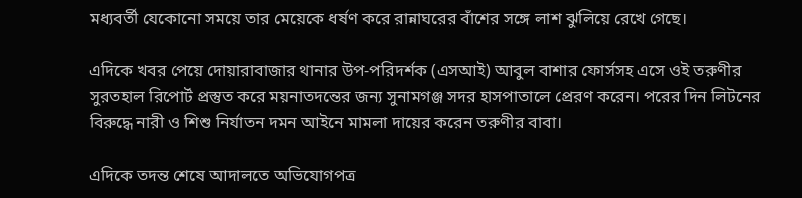মধ্যবর্তী যেকোনো সময়ে তার মেয়েকে ধর্ষণ করে রান্নাঘরের বাঁশের সঙ্গে লাশ ঝুলিয়ে রেখে গেছে।

এদিকে খবর পেয়ে দোয়ারাবাজার থানার উপ-পরিদর্শক (এসআই) আবুল বাশার ফোর্সসহ এসে ওই তরুণীর সুরতহাল রিপোর্ট প্রস্তুত করে ময়নাতদন্তের জন্য সুনামগঞ্জ সদর হাসপাতালে প্রেরণ করেন। পরের দিন লিটনের বিরুদ্ধে নারী ও শিশু নির্যাতন দমন আইনে মামলা দায়ের করেন তরুণীর বাবা।

এদিকে তদন্ত শেষে আদালতে অভিযোগপত্র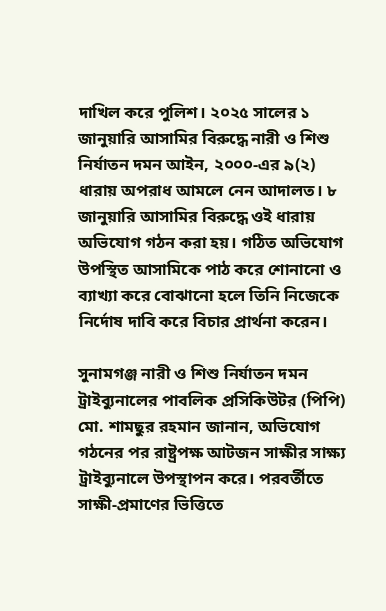দাখিল করে পুলিশ। ২০২৫ সালের ১ জানুয়ারি আসামির বিরুদ্ধে নারী ও শিশু নির্যাতন দমন আইন, ২০০০-এর ৯(২) ধারায় অপরাধ আমলে নেন আদালত। ৮ জানুয়ারি আসামির বিরুদ্ধে ওই ধারায় অভিযোগ গঠন করা হয়। গঠিত অভিযোগ উপস্থিত আসামিকে পাঠ করে শোনানো ও ব্যাখ্যা করে বোঝানো হলে তিনি নিজেকে নির্দোষ দাবি করে বিচার প্রার্থনা করেন।

সুনামগঞ্জ নারী ও শিশু নির্যাতন দমন ট্রাইব্যুনালের পাবলিক প্রসিকিউটর (পিপি) মো. শামছুর রহমান জানান, অভিযোগ গঠনের পর রাষ্ট্রপক্ষ আটজন সাক্ষীর সাক্ষ্য ট্রাইব্যুনালে উপস্থাপন করে। পরবর্তীতে সাক্ষী-প্রমাণের ভিত্তিতে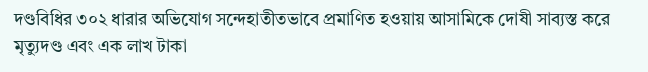দণ্ডবিধির ৩০২ ধারার অভিযোগ সন্দেহাতীতভাবে প্রমাণিত হওয়ায় আসামিকে দোষী সাব্যস্ত করে মৃত্যুদণ্ড এবং এক লাখ টাকা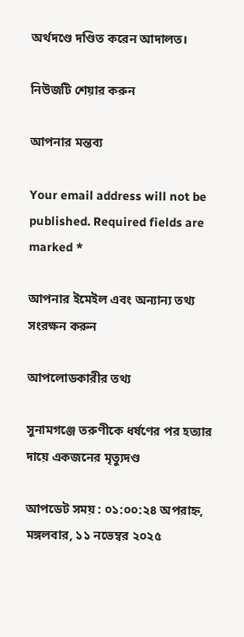অর্থদণ্ডে দণ্ডিত করেন আদালত।

নিউজটি শেয়ার করুন

আপনার মন্তব্য

Your email address will not be published. Required fields are marked *

আপনার ইমেইল এবং অন্যান্য তথ্য সংরক্ষন করুন

আপলোডকারীর তথ্য

সুনামগঞ্জে তরুণীকে ধর্ষণের পর হত্যার দায়ে একজনের মৃত্যুদণ্ড

আপডেট সময় : ০১:০০:২৪ অপরাহ্ন, মঙ্গলবার, ১১ নভেম্বর ২০২৫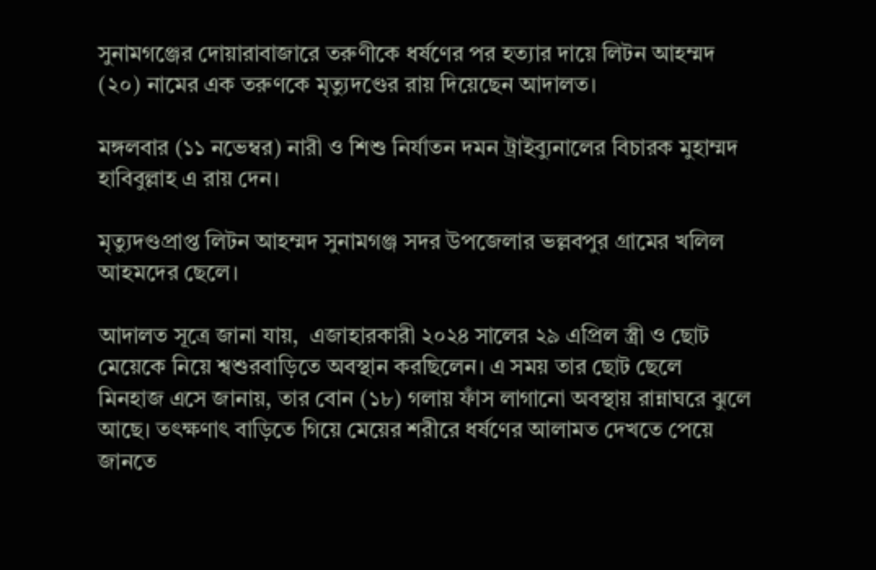সুনামগঞ্জের দোয়ারাবাজারে তরুণীকে ধর্ষণের পর হত্যার দায়ে লিটন আহম্মদ (২০) নামের এক তরুণকে মৃত্যুদণ্ডের রায় দিয়েছেন আদালত।

মঙ্গলবার (১১ নভেম্বর) নারী ও শিশু নির্যাতন দমন ট্রাইব্যুনালের বিচারক মুহাম্মদ হাবিবুল্লাহ এ রায় দেন।

মৃত্যুদণ্ডপ্রাপ্ত লিটন আহম্মদ সুনামগঞ্জ সদর উপজেলার ভল্লবপুর গ্রামের খলিল আহমদের ছেলে।

আদালত সূত্রে জানা যায়,  এজাহারকারী ২০২৪ সালের ২৯ এপ্রিল স্ত্রী ও ছোট মেয়েকে নিয়ে শ্বশুরবাড়িতে অবস্থান করছিলেন। এ সময় তার ছোট ছেলে মিনহাজ এসে জানায়, তার বোন (১৮) গলায় ফাঁস লাগানো অবস্থায় রান্নাঘরে ঝুলে আছে। তৎক্ষণাৎ বাড়িতে গিয়ে মেয়ের শরীরে ধর্ষণের আলামত দেখতে পেয়ে জানতে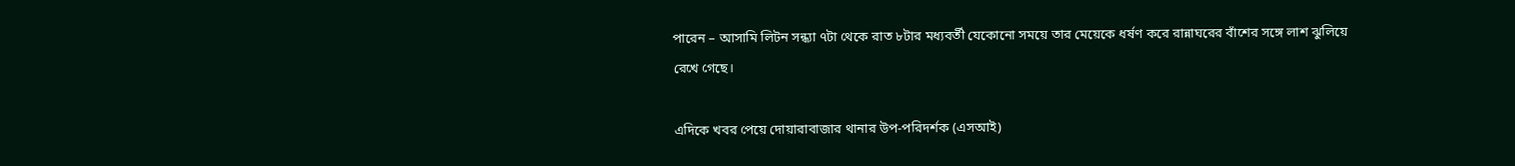পারেন – আসামি লিটন সন্ধ্যা ৭টা থেকে রাত ৮টার মধ্যবর্তী যেকোনো সময়ে তার মেয়েকে ধর্ষণ করে রান্নাঘরের বাঁশের সঙ্গে লাশ ঝুলিয়ে রেখে গেছে।

এদিকে খবর পেয়ে দোয়ারাবাজার থানার উপ-পরিদর্শক (এসআই)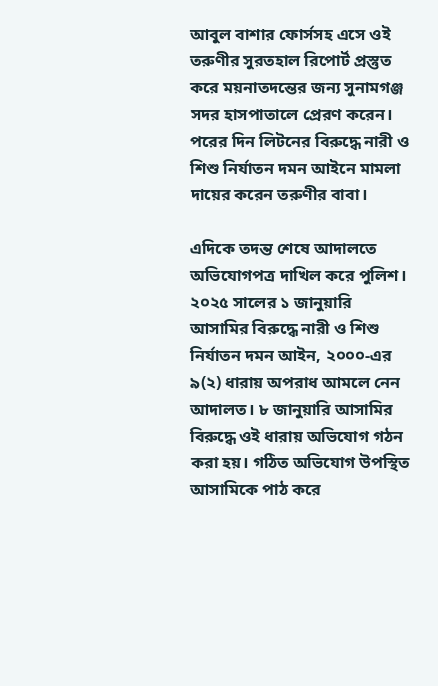আবুল বাশার ফোর্সসহ এসে ওই তরুণীর সুরতহাল রিপোর্ট প্রস্তুত করে ময়নাতদন্তের জন্য সুনামগঞ্জ সদর হাসপাতালে প্রেরণ করেন। পরের দিন লিটনের বিরুদ্ধে নারী ও শিশু নির্যাতন দমন আইনে মামলা দায়ের করেন তরুণীর বাবা।

এদিকে তদন্ত শেষে আদালতে অভিযোগপত্র দাখিল করে পুলিশ। ২০২৫ সালের ১ জানুয়ারি আসামির বিরুদ্ধে নারী ও শিশু নির্যাতন দমন আইন, ২০০০-এর ৯(২) ধারায় অপরাধ আমলে নেন আদালত। ৮ জানুয়ারি আসামির বিরুদ্ধে ওই ধারায় অভিযোগ গঠন করা হয়। গঠিত অভিযোগ উপস্থিত আসামিকে পাঠ করে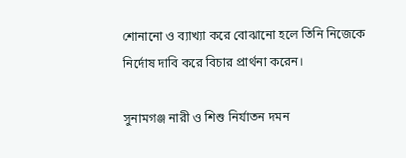শোনানো ও ব্যাখ্যা করে বোঝানো হলে তিনি নিজেকে নির্দোষ দাবি করে বিচার প্রার্থনা করেন।

সুনামগঞ্জ নারী ও শিশু নির্যাতন দমন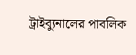ট্রাইব্যুনালের পাবলিক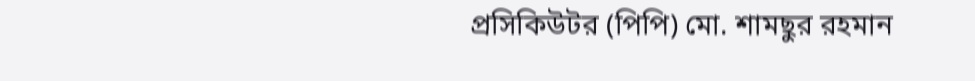প্রসিকিউটর (পিপি) মো. শামছুর রহমান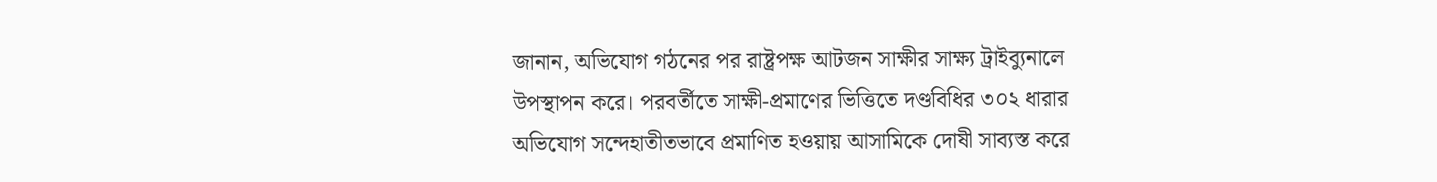জানান, অভিযোগ গঠনের পর রাষ্ট্রপক্ষ আটজন সাক্ষীর সাক্ষ্য ট্রাইব্যুনালে উপস্থাপন করে। পরবর্তীতে সাক্ষী-প্রমাণের ভিত্তিতে দণ্ডবিধির ৩০২ ধারার অভিযোগ সন্দেহাতীতভাবে প্রমাণিত হওয়ায় আসামিকে দোষী সাব্যস্ত করে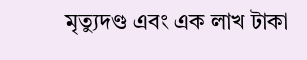মৃত্যুদণ্ড এবং এক লাখ টাকা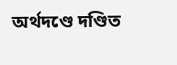অর্থদণ্ডে দণ্ডিত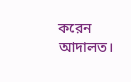করেন আদালত।